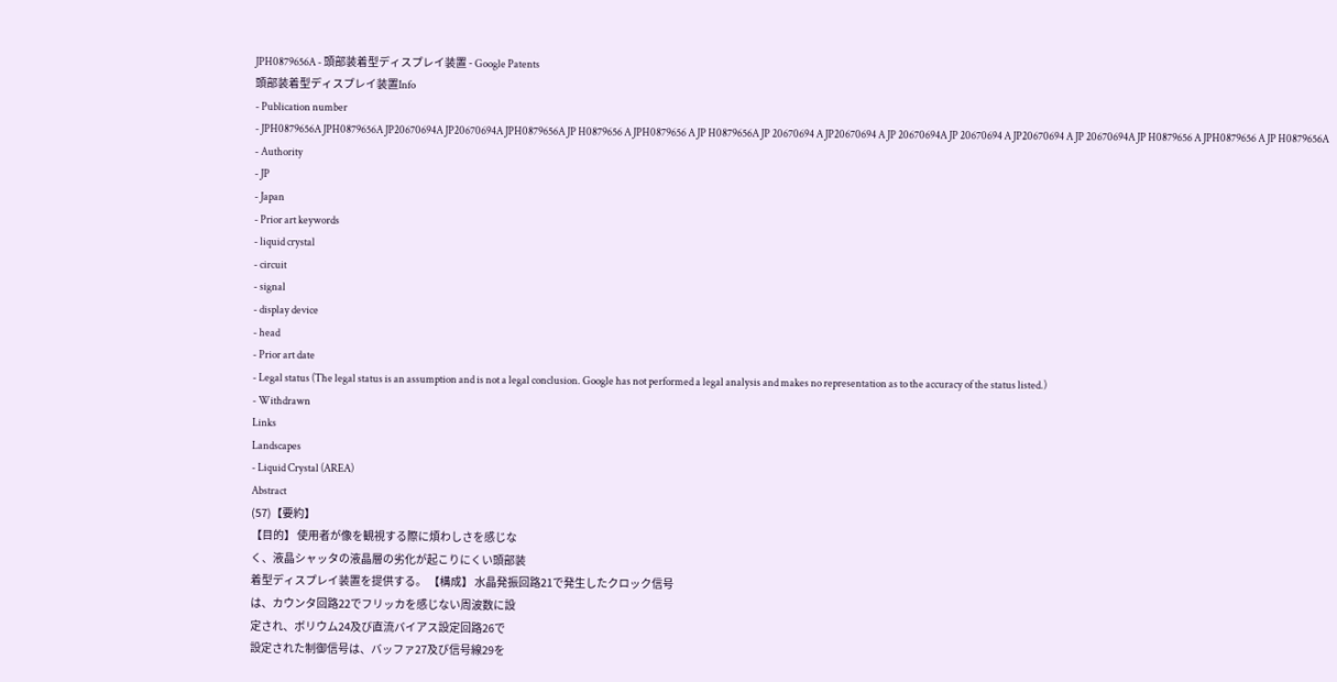JPH0879656A - 頭部装着型ディスプレイ装置 - Google Patents
頭部装着型ディスプレイ装置Info
- Publication number
- JPH0879656A JPH0879656A JP20670694A JP20670694A JPH0879656A JP H0879656 A JPH0879656 A JP H0879656A JP 20670694 A JP20670694 A JP 20670694A JP 20670694 A JP20670694 A JP 20670694A JP H0879656 A JPH0879656 A JP H0879656A
- Authority
- JP
- Japan
- Prior art keywords
- liquid crystal
- circuit
- signal
- display device
- head
- Prior art date
- Legal status (The legal status is an assumption and is not a legal conclusion. Google has not performed a legal analysis and makes no representation as to the accuracy of the status listed.)
- Withdrawn
Links
Landscapes
- Liquid Crystal (AREA)
Abstract
(57)【要約】
【目的】 使用者が像を観視する際に煩わしさを感じな
く、液晶シャッタの液晶層の劣化が起こりにくい頭部装
着型ディスプレイ装置を提供する。 【構成】 水晶発振回路21で発生したクロック信号
は、カウンタ回路22でフリッカを感じない周波数に設
定され、ボリウム24及び直流バイアス設定回路26で
設定された制御信号は、バッファ27及び信号線29を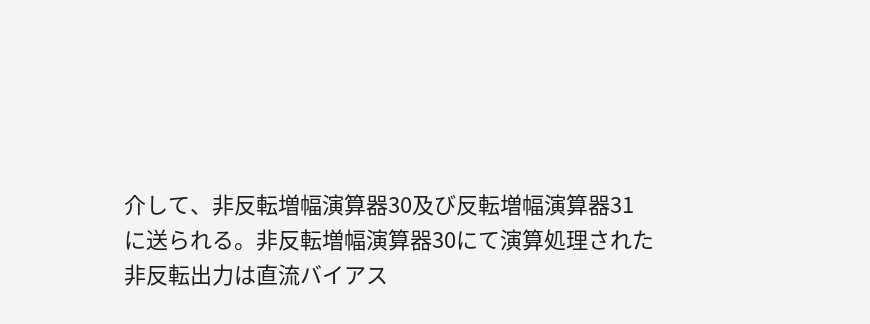介して、非反転増幅演算器30及び反転増幅演算器31
に送られる。非反転増幅演算器30にて演算処理された
非反転出力は直流バイアス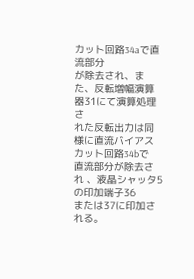カット回路34aで直流部分
が除去され、また、反転増幅演算器31にて演算処理さ
れた反転出力は同様に直流バイアスカット回路34bで
直流部分が除去され 、液晶シャッタ5の印加端子36
または37に印加される。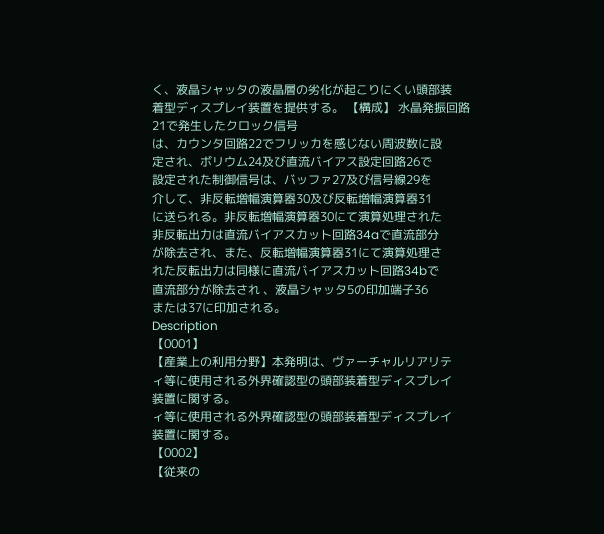く、液晶シャッタの液晶層の劣化が起こりにくい頭部装
着型ディスプレイ装置を提供する。 【構成】 水晶発振回路21で発生したクロック信号
は、カウンタ回路22でフリッカを感じない周波数に設
定され、ボリウム24及び直流バイアス設定回路26で
設定された制御信号は、バッファ27及び信号線29を
介して、非反転増幅演算器30及び反転増幅演算器31
に送られる。非反転増幅演算器30にて演算処理された
非反転出力は直流バイアスカット回路34aで直流部分
が除去され、また、反転増幅演算器31にて演算処理さ
れた反転出力は同様に直流バイアスカット回路34bで
直流部分が除去され 、液晶シャッタ5の印加端子36
または37に印加される。
Description
【0001】
【産業上の利用分野】本発明は、ヴァーチャルリアリテ
ィ等に使用される外界確認型の頭部装着型ディスプレイ
装置に関する。
ィ等に使用される外界確認型の頭部装着型ディスプレイ
装置に関する。
【0002】
【従来の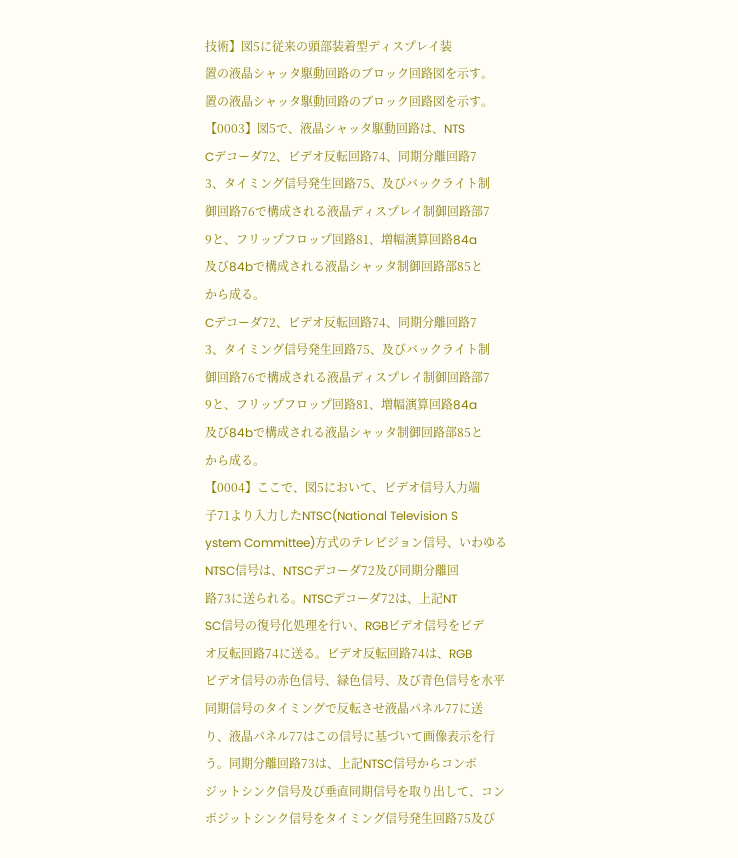技術】図5に従来の頭部装着型ディスプレイ装
置の液晶シャッタ駆動回路のブロック回路図を示す。
置の液晶シャッタ駆動回路のブロック回路図を示す。
【0003】図5で、液晶シャッタ駆動回路は、NTS
Cデコーダ72、ビデオ反転回路74、同期分離回路7
3、タイミング信号発生回路75、及びバックライト制
御回路76で構成される液晶ディスプレイ制御回路部7
9と、フリップフロップ回路81、増幅演算回路84a
及び84bで構成される液晶シャッタ制御回路部85と
から成る。
Cデコーダ72、ビデオ反転回路74、同期分離回路7
3、タイミング信号発生回路75、及びバックライト制
御回路76で構成される液晶ディスプレイ制御回路部7
9と、フリップフロップ回路81、増幅演算回路84a
及び84bで構成される液晶シャッタ制御回路部85と
から成る。
【0004】ここで、図5において、ビデオ信号入力端
子71より入力したNTSC(National Television S
ystem Committee)方式のテレビジョン信号、いわゆる
NTSC信号は、NTSCデコーダ72及び同期分離回
路73に送られる。NTSCデコーダ72は、上記NT
SC信号の復号化処理を行い、RGBビデオ信号をビデ
オ反転回路74に送る。ビデオ反転回路74は、RGB
ビデオ信号の赤色信号、緑色信号、及び青色信号を水平
同期信号のタイミングで反転させ液晶パネル77に送
り、液晶パネル77はこの信号に基づいて画像表示を行
う。同期分離回路73は、上記NTSC信号からコンポ
ジットシンク信号及び垂直同期信号を取り出して、コン
ポジットシンク信号をタイミング信号発生回路75及び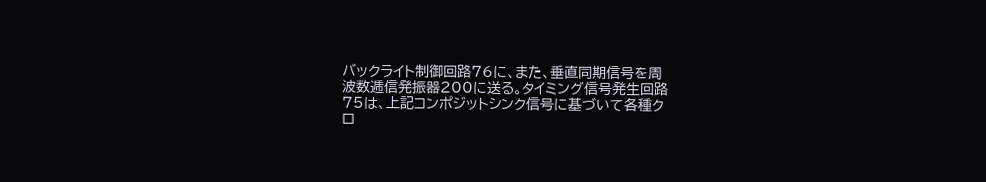バックライト制御回路76に、また、垂直同期信号を周
波数逓信発振器200に送る。タイミング信号発生回路
75は、上記コンポジットシンク信号に基づいて各種ク
ロ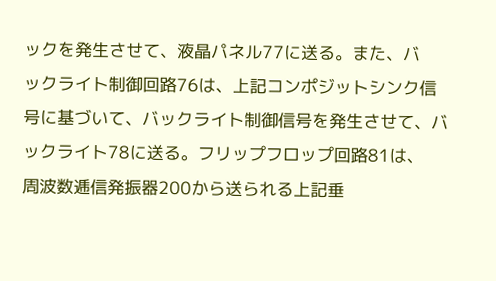ックを発生させて、液晶パネル77に送る。また、バ
ックライト制御回路76は、上記コンポジットシンク信
号に基づいて、バックライト制御信号を発生させて、バ
ックライト78に送る。フリップフロップ回路81は、
周波数逓信発振器200から送られる上記垂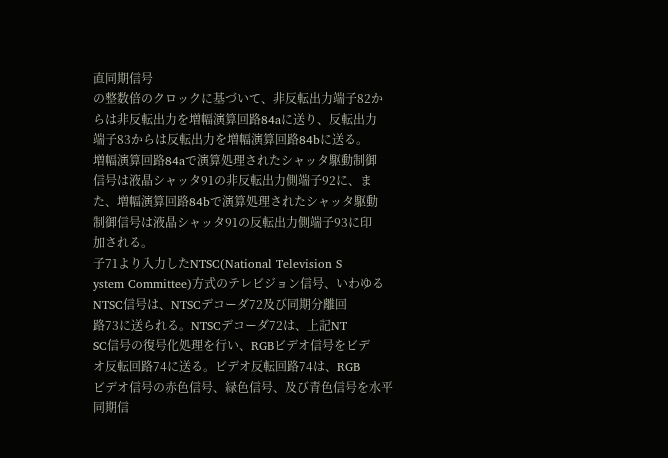直同期信号
の整数倍のクロックに基づいて、非反転出力端子82か
らは非反転出力を増幅演算回路84aに送り、反転出力
端子83からは反転出力を増幅演算回路84bに送る。
増幅演算回路84aで演算処理されたシャッタ駆動制御
信号は液晶シャッタ91の非反転出力側端子92に、ま
た、増幅演算回路84bで演算処理されたシャッタ駆動
制御信号は液晶シャッタ91の反転出力側端子93に印
加される。
子71より入力したNTSC(National Television S
ystem Committee)方式のテレビジョン信号、いわゆる
NTSC信号は、NTSCデコーダ72及び同期分離回
路73に送られる。NTSCデコーダ72は、上記NT
SC信号の復号化処理を行い、RGBビデオ信号をビデ
オ反転回路74に送る。ビデオ反転回路74は、RGB
ビデオ信号の赤色信号、緑色信号、及び青色信号を水平
同期信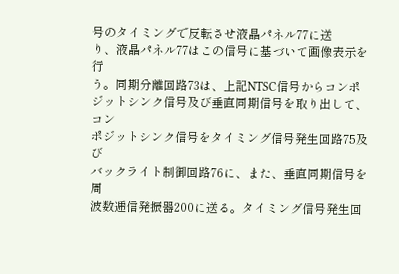号のタイミングで反転させ液晶パネル77に送
り、液晶パネル77はこの信号に基づいて画像表示を行
う。同期分離回路73は、上記NTSC信号からコンポ
ジットシンク信号及び垂直同期信号を取り出して、コン
ポジットシンク信号をタイミング信号発生回路75及び
バックライト制御回路76に、また、垂直同期信号を周
波数逓信発振器200に送る。タイミング信号発生回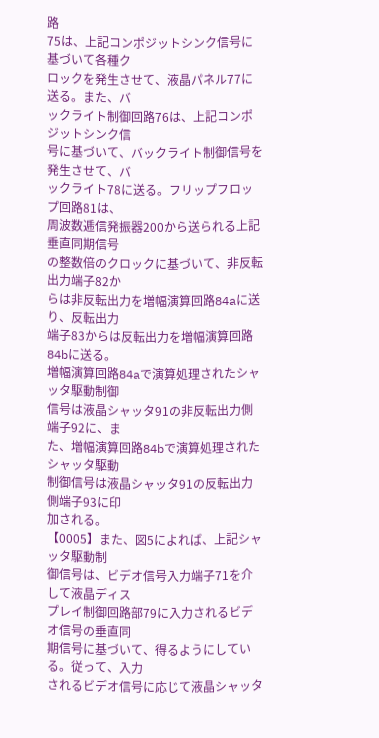路
75は、上記コンポジットシンク信号に基づいて各種ク
ロックを発生させて、液晶パネル77に送る。また、バ
ックライト制御回路76は、上記コンポジットシンク信
号に基づいて、バックライト制御信号を発生させて、バ
ックライト78に送る。フリップフロップ回路81は、
周波数逓信発振器200から送られる上記垂直同期信号
の整数倍のクロックに基づいて、非反転出力端子82か
らは非反転出力を増幅演算回路84aに送り、反転出力
端子83からは反転出力を増幅演算回路84bに送る。
増幅演算回路84aで演算処理されたシャッタ駆動制御
信号は液晶シャッタ91の非反転出力側端子92に、ま
た、増幅演算回路84bで演算処理されたシャッタ駆動
制御信号は液晶シャッタ91の反転出力側端子93に印
加される。
【0005】また、図5によれば、上記シャッタ駆動制
御信号は、ビデオ信号入力端子71を介して液晶ディス
プレイ制御回路部79に入力されるビデオ信号の垂直同
期信号に基づいて、得るようにしている。従って、入力
されるビデオ信号に応じて液晶シャッタ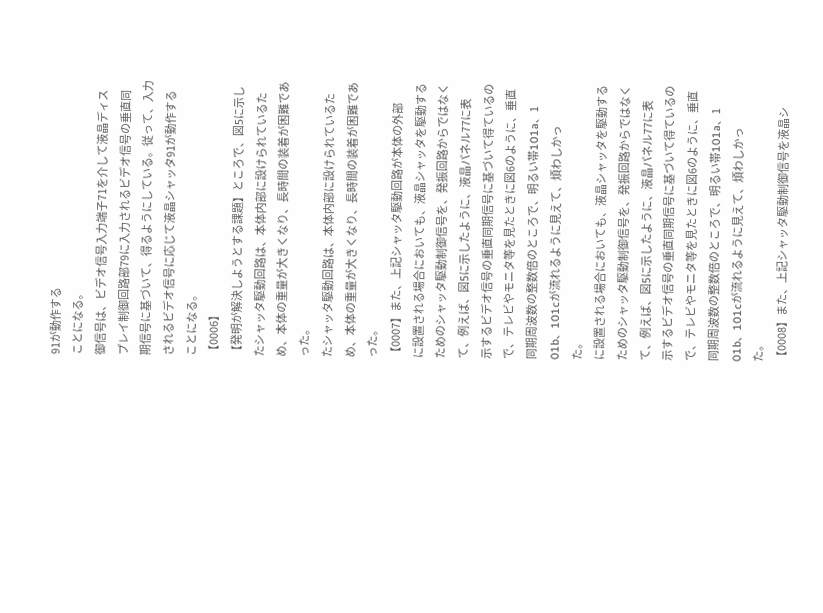91が動作する
ことになる。
御信号は、ビデオ信号入力端子71を介して液晶ディス
プレイ制御回路部79に入力されるビデオ信号の垂直同
期信号に基づいて、得るようにしている。従って、入力
されるビデオ信号に応じて液晶シャッタ91が動作する
ことになる。
【0006】
【発明が解決しようとする課題】ところで、図5に示し
たシャッタ駆動回路は、本体内部に設けられているた
め、本体の重量が大きくなり、長時間の装着が困難であ
った。
たシャッタ駆動回路は、本体内部に設けられているた
め、本体の重量が大きくなり、長時間の装着が困難であ
った。
【0007】また、上記シャッタ駆動回路が本体の外部
に設置される場合においても、液晶シャッタを駆動する
ためのシャッタ駆動制御信号を、発振回路からではなく
て、例えば、図5に示したように、液晶パネル77に表
示するビデオ信号の垂直同期信号に基づいて得ているの
で、テレビやモニタ等を見たときに図6のように、垂直
同期周波数の整数倍のところで、明るい帯101a、1
01b、101cが流れるように見えて、煩わしかっ
た。
に設置される場合においても、液晶シャッタを駆動する
ためのシャッタ駆動制御信号を、発振回路からではなく
て、例えば、図5に示したように、液晶パネル77に表
示するビデオ信号の垂直同期信号に基づいて得ているの
で、テレビやモニタ等を見たときに図6のように、垂直
同期周波数の整数倍のところで、明るい帯101a、1
01b、101cが流れるように見えて、煩わしかっ
た。
【0008】また、上記シャッタ駆動制御信号を液晶シ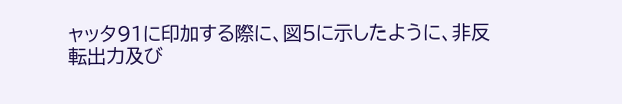ャッタ91に印加する際に、図5に示したように、非反
転出力及び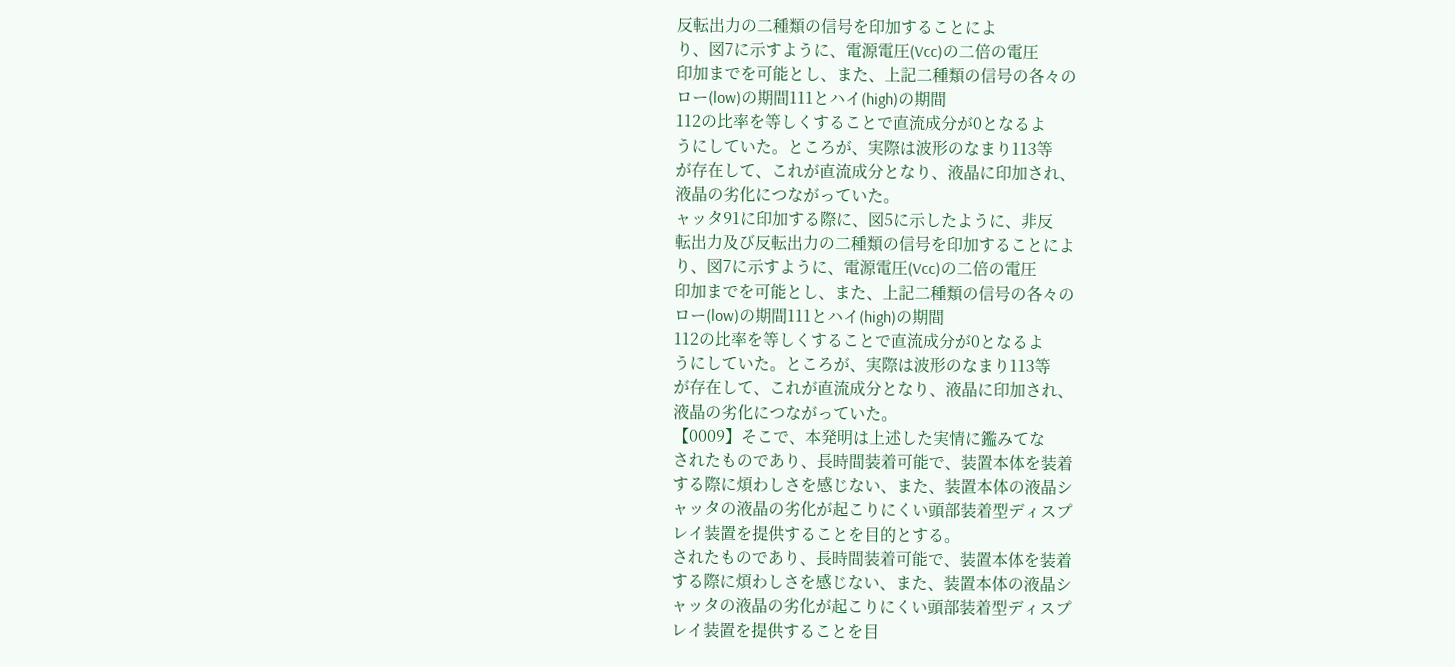反転出力の二種類の信号を印加することによ
り、図7に示すように、電源電圧(Vcc)の二倍の電圧
印加までを可能とし、また、上記二種類の信号の各々の
ロー(low)の期間111とハイ(high)の期間
112の比率を等しくすることで直流成分が0となるよ
うにしていた。ところが、実際は波形のなまり113等
が存在して、これが直流成分となり、液晶に印加され、
液晶の劣化につながっていた。
ャッタ91に印加する際に、図5に示したように、非反
転出力及び反転出力の二種類の信号を印加することによ
り、図7に示すように、電源電圧(Vcc)の二倍の電圧
印加までを可能とし、また、上記二種類の信号の各々の
ロー(low)の期間111とハイ(high)の期間
112の比率を等しくすることで直流成分が0となるよ
うにしていた。ところが、実際は波形のなまり113等
が存在して、これが直流成分となり、液晶に印加され、
液晶の劣化につながっていた。
【0009】そこで、本発明は上述した実情に鑑みてな
されたものであり、長時間装着可能で、装置本体を装着
する際に煩わしさを感じない、また、装置本体の液晶シ
ャッタの液晶の劣化が起こりにくい頭部装着型ディスプ
レイ装置を提供することを目的とする。
されたものであり、長時間装着可能で、装置本体を装着
する際に煩わしさを感じない、また、装置本体の液晶シ
ャッタの液晶の劣化が起こりにくい頭部装着型ディスプ
レイ装置を提供することを目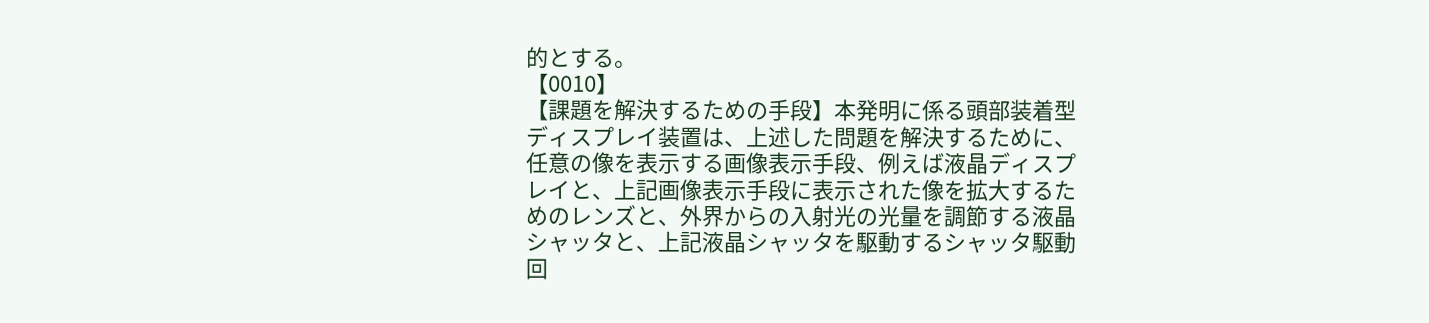的とする。
【0010】
【課題を解決するための手段】本発明に係る頭部装着型
ディスプレイ装置は、上述した問題を解決するために、
任意の像を表示する画像表示手段、例えば液晶ディスプ
レイと、上記画像表示手段に表示された像を拡大するた
めのレンズと、外界からの入射光の光量を調節する液晶
シャッタと、上記液晶シャッタを駆動するシャッタ駆動
回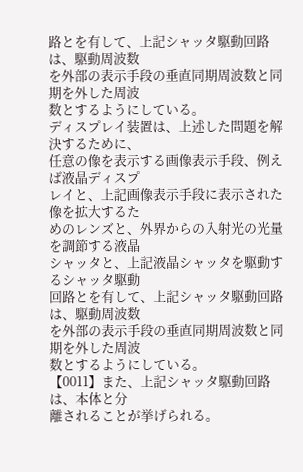路とを有して、上記シャッタ駆動回路は、駆動周波数
を外部の表示手段の垂直同期周波数と同期を外した周波
数とするようにしている。
ディスプレイ装置は、上述した問題を解決するために、
任意の像を表示する画像表示手段、例えば液晶ディスプ
レイと、上記画像表示手段に表示された像を拡大するた
めのレンズと、外界からの入射光の光量を調節する液晶
シャッタと、上記液晶シャッタを駆動するシャッタ駆動
回路とを有して、上記シャッタ駆動回路は、駆動周波数
を外部の表示手段の垂直同期周波数と同期を外した周波
数とするようにしている。
【0011】また、上記シャッタ駆動回路は、本体と分
離されることが挙げられる。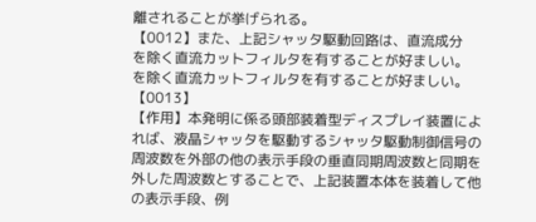離されることが挙げられる。
【0012】また、上記シャッタ駆動回路は、直流成分
を除く直流カットフィルタを有することが好ましい。
を除く直流カットフィルタを有することが好ましい。
【0013】
【作用】本発明に係る頭部装着型ディスプレイ装置によ
れば、液晶シャッタを駆動するシャッタ駆動制御信号の
周波数を外部の他の表示手段の垂直同期周波数と同期を
外した周波数とすることで、上記装置本体を装着して他
の表示手段、例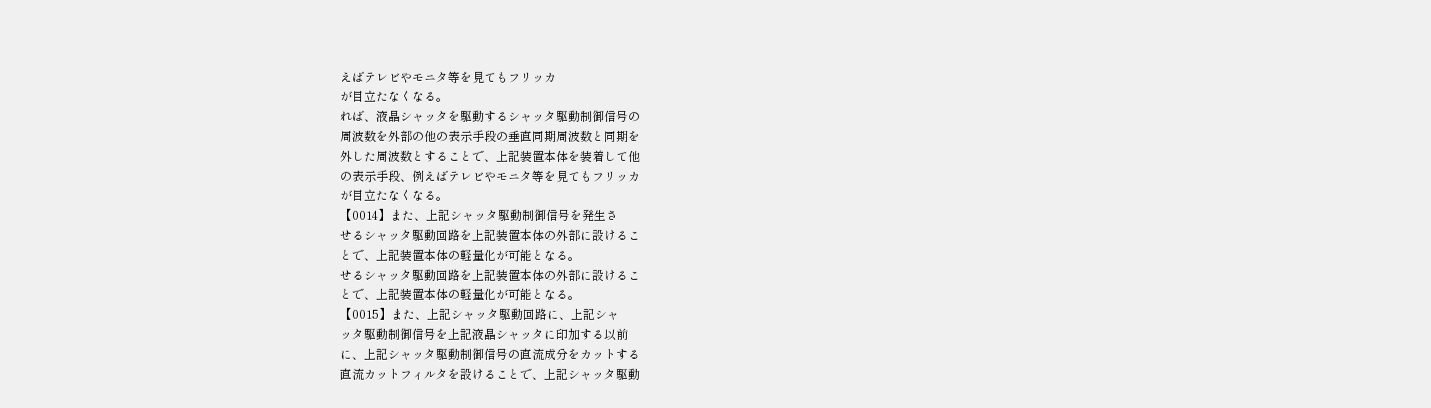えばテレビやモニタ等を見てもフリッカ
が目立たなくなる。
れば、液晶シャッタを駆動するシャッタ駆動制御信号の
周波数を外部の他の表示手段の垂直同期周波数と同期を
外した周波数とすることで、上記装置本体を装着して他
の表示手段、例えばテレビやモニタ等を見てもフリッカ
が目立たなくなる。
【0014】また、上記シャッタ駆動制御信号を発生さ
せるシャッタ駆動回路を上記装置本体の外部に設けるこ
とで、上記装置本体の軽量化が可能となる。
せるシャッタ駆動回路を上記装置本体の外部に設けるこ
とで、上記装置本体の軽量化が可能となる。
【0015】また、上記シャッタ駆動回路に、上記シャ
ッタ駆動制御信号を上記液晶シャッタに印加する以前
に、上記シャッタ駆動制御信号の直流成分をカットする
直流カットフィルタを設けることで、上記シャッタ駆動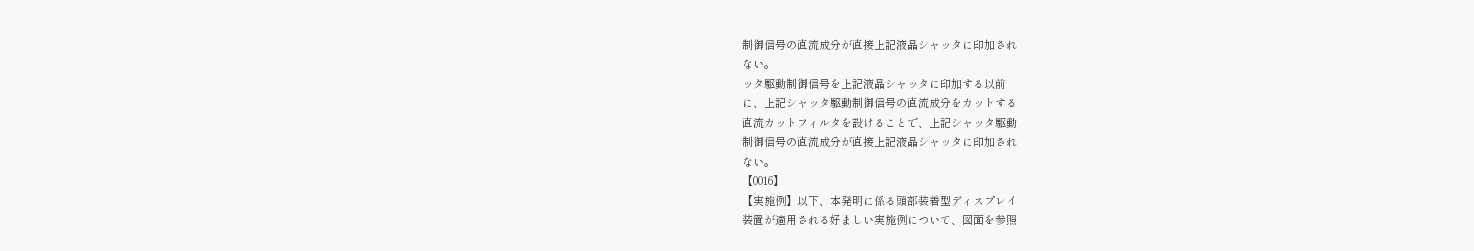制御信号の直流成分が直接上記液晶シャッタに印加され
ない。
ッタ駆動制御信号を上記液晶シャッタに印加する以前
に、上記シャッタ駆動制御信号の直流成分をカットする
直流カットフィルタを設けることで、上記シャッタ駆動
制御信号の直流成分が直接上記液晶シャッタに印加され
ない。
【0016】
【実施例】以下、本発明に係る頭部装着型ディスプレイ
装置が適用される好ましい実施例について、図面を参照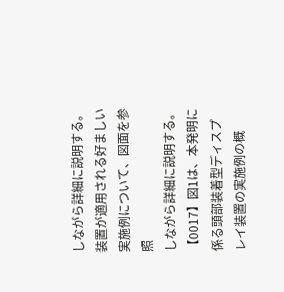しながら詳細に説明する。
装置が適用される好ましい実施例について、図面を参照
しながら詳細に説明する。
【0017】図1は、本発明に係る頭部装着型ディスプ
レイ装置の実施例の概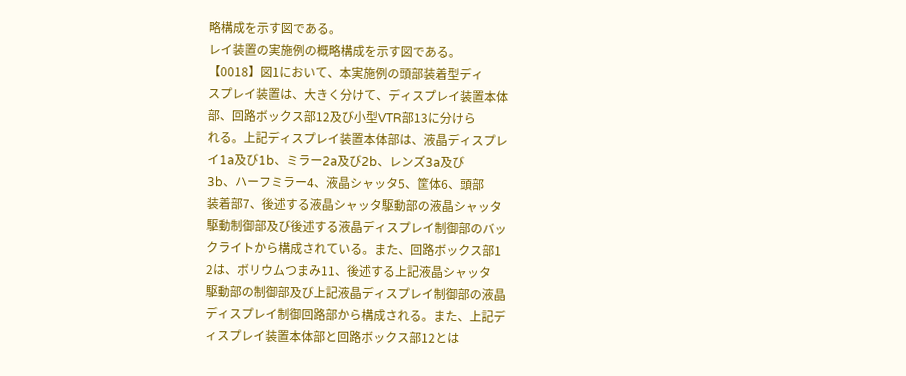略構成を示す図である。
レイ装置の実施例の概略構成を示す図である。
【0018】図1において、本実施例の頭部装着型ディ
スプレイ装置は、大きく分けて、ディスプレイ装置本体
部、回路ボックス部12及び小型VTR部13に分けら
れる。上記ディスプレイ装置本体部は、液晶ディスプレ
イ1a及び1b、ミラー2a及び2b、レンズ3a及び
3b、ハーフミラー4、液晶シャッタ5、筐体6、頭部
装着部7、後述する液晶シャッタ駆動部の液晶シャッタ
駆動制御部及び後述する液晶ディスプレイ制御部のバッ
クライトから構成されている。また、回路ボックス部1
2は、ボリウムつまみ11、後述する上記液晶シャッタ
駆動部の制御部及び上記液晶ディスプレイ制御部の液晶
ディスプレイ制御回路部から構成される。また、上記デ
ィスプレイ装置本体部と回路ボックス部12とは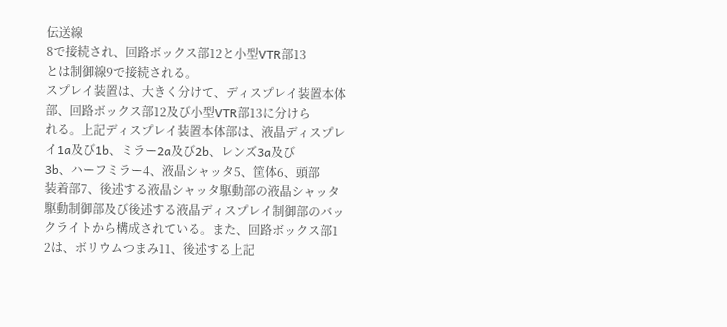伝送線
8で接続され、回路ボックス部12と小型VTR部13
とは制御線9で接続される。
スプレイ装置は、大きく分けて、ディスプレイ装置本体
部、回路ボックス部12及び小型VTR部13に分けら
れる。上記ディスプレイ装置本体部は、液晶ディスプレ
イ1a及び1b、ミラー2a及び2b、レンズ3a及び
3b、ハーフミラー4、液晶シャッタ5、筐体6、頭部
装着部7、後述する液晶シャッタ駆動部の液晶シャッタ
駆動制御部及び後述する液晶ディスプレイ制御部のバッ
クライトから構成されている。また、回路ボックス部1
2は、ボリウムつまみ11、後述する上記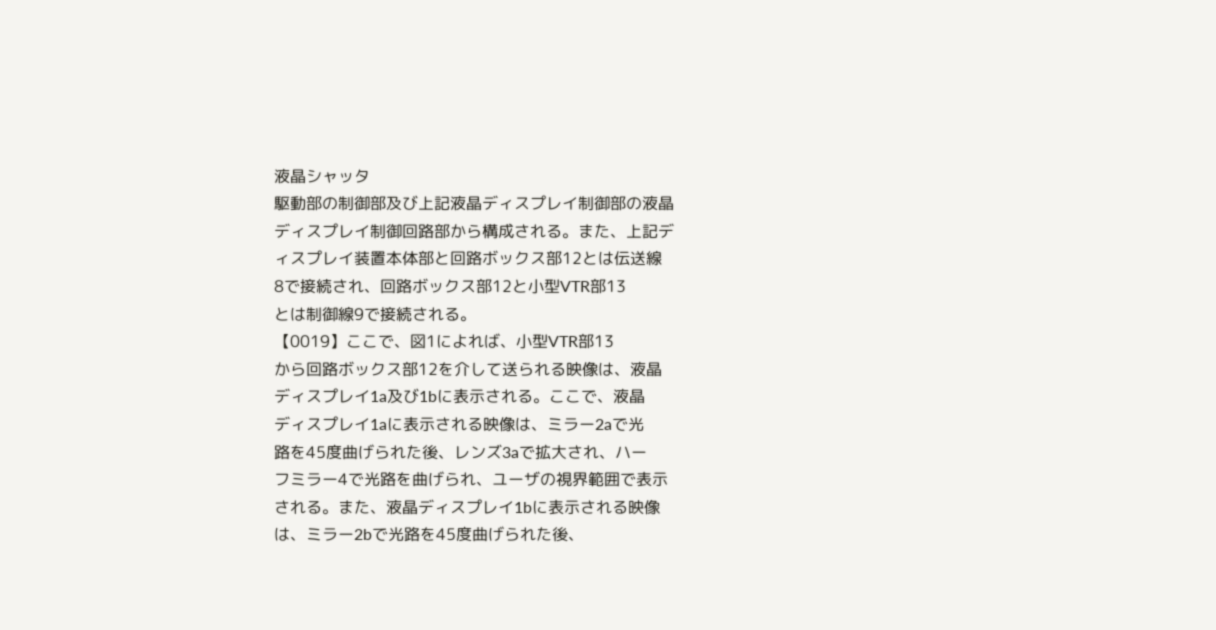液晶シャッタ
駆動部の制御部及び上記液晶ディスプレイ制御部の液晶
ディスプレイ制御回路部から構成される。また、上記デ
ィスプレイ装置本体部と回路ボックス部12とは伝送線
8で接続され、回路ボックス部12と小型VTR部13
とは制御線9で接続される。
【0019】ここで、図1によれば、小型VTR部13
から回路ボックス部12を介して送られる映像は、液晶
ディスプレイ1a及び1bに表示される。ここで、液晶
ディスプレイ1aに表示される映像は、ミラー2aで光
路を45度曲げられた後、レンズ3aで拡大され、ハー
フミラー4で光路を曲げられ、ユーザの視界範囲で表示
される。また、液晶ディスプレイ1bに表示される映像
は、ミラー2bで光路を45度曲げられた後、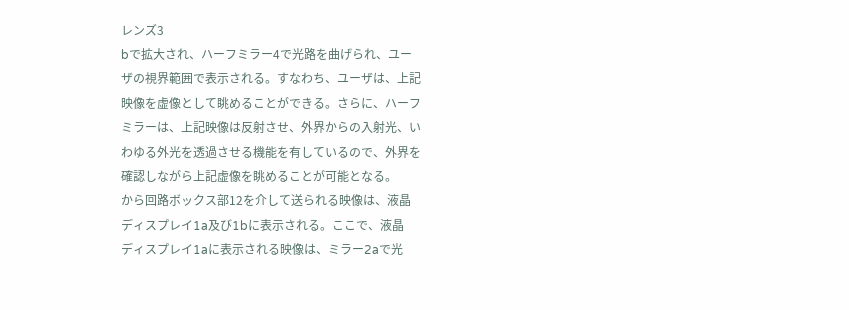レンズ3
bで拡大され、ハーフミラー4で光路を曲げられ、ユー
ザの視界範囲で表示される。すなわち、ユーザは、上記
映像を虚像として眺めることができる。さらに、ハーフ
ミラーは、上記映像は反射させ、外界からの入射光、い
わゆる外光を透過させる機能を有しているので、外界を
確認しながら上記虚像を眺めることが可能となる。
から回路ボックス部12を介して送られる映像は、液晶
ディスプレイ1a及び1bに表示される。ここで、液晶
ディスプレイ1aに表示される映像は、ミラー2aで光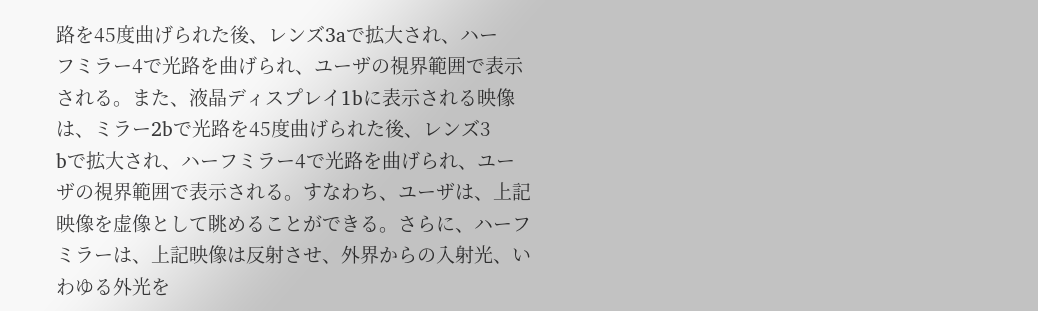路を45度曲げられた後、レンズ3aで拡大され、ハー
フミラー4で光路を曲げられ、ユーザの視界範囲で表示
される。また、液晶ディスプレイ1bに表示される映像
は、ミラー2bで光路を45度曲げられた後、レンズ3
bで拡大され、ハーフミラー4で光路を曲げられ、ユー
ザの視界範囲で表示される。すなわち、ユーザは、上記
映像を虚像として眺めることができる。さらに、ハーフ
ミラーは、上記映像は反射させ、外界からの入射光、い
わゆる外光を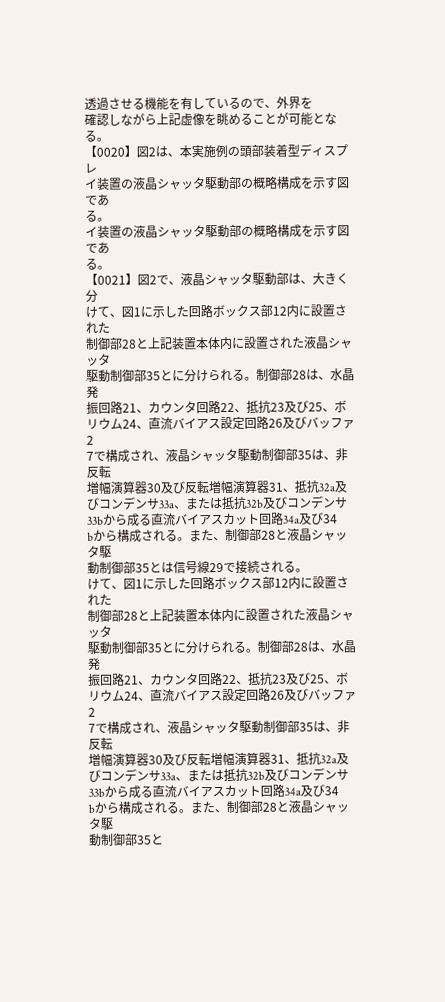透過させる機能を有しているので、外界を
確認しながら上記虚像を眺めることが可能となる。
【0020】図2は、本実施例の頭部装着型ディスプレ
イ装置の液晶シャッタ駆動部の概略構成を示す図であ
る。
イ装置の液晶シャッタ駆動部の概略構成を示す図であ
る。
【0021】図2で、液晶シャッタ駆動部は、大きく分
けて、図1に示した回路ボックス部12内に設置された
制御部28と上記装置本体内に設置された液晶シャッタ
駆動制御部35とに分けられる。制御部28は、水晶発
振回路21、カウンタ回路22、抵抗23及び25、ボ
リウム24、直流バイアス設定回路26及びバッファ2
7で構成され、液晶シャッタ駆動制御部35は、非反転
増幅演算器30及び反転増幅演算器31、抵抗32a及
びコンデンサ33a、または抵抗32b及びコンデンサ
33bから成る直流バイアスカット回路34a及び34
bから構成される。また、制御部28と液晶シャッタ駆
動制御部35とは信号線29で接続される。
けて、図1に示した回路ボックス部12内に設置された
制御部28と上記装置本体内に設置された液晶シャッタ
駆動制御部35とに分けられる。制御部28は、水晶発
振回路21、カウンタ回路22、抵抗23及び25、ボ
リウム24、直流バイアス設定回路26及びバッファ2
7で構成され、液晶シャッタ駆動制御部35は、非反転
増幅演算器30及び反転増幅演算器31、抵抗32a及
びコンデンサ33a、または抵抗32b及びコンデンサ
33bから成る直流バイアスカット回路34a及び34
bから構成される。また、制御部28と液晶シャッタ駆
動制御部35と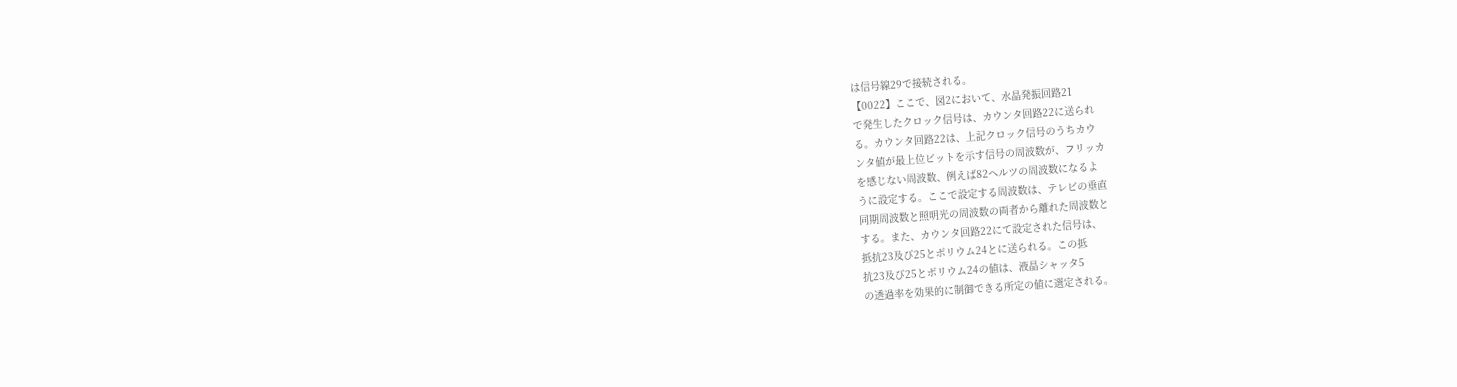は信号線29で接続される。
【0022】ここで、図2において、水晶発振回路21
で発生したクロック信号は、カウンタ回路22に送られ
る。カウンタ回路22は、上記クロック信号のうちカウ
ンタ値が最上位ビットを示す信号の周波数が、フリッカ
を感じない周波数、例えば82ヘルツの周波数になるよ
うに設定する。ここで設定する周波数は、テレビの垂直
同期周波数と照明光の周波数の両者から離れた周波数と
する。また、カウンタ回路22にて設定された信号は、
抵抗23及び25とボリウム24とに送られる。この抵
抗23及び25とボリウム24の値は、液晶シャッタ5
の透過率を効果的に制御できる所定の値に選定される。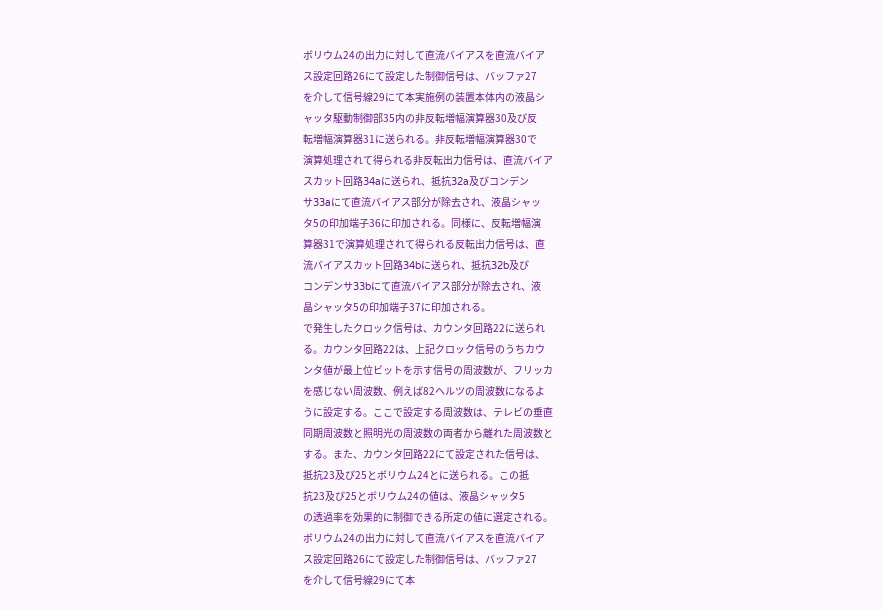ボリウム24の出力に対して直流バイアスを直流バイア
ス設定回路26にて設定した制御信号は、バッファ27
を介して信号線29にて本実施例の装置本体内の液晶シ
ャッタ駆動制御部35内の非反転増幅演算器30及び反
転増幅演算器31に送られる。非反転増幅演算器30で
演算処理されて得られる非反転出力信号は、直流バイア
スカット回路34aに送られ、抵抗32a及びコンデン
サ33aにて直流バイアス部分が除去され、液晶シャッ
タ5の印加端子36に印加される。同様に、反転増幅演
算器31で演算処理されて得られる反転出力信号は、直
流バイアスカット回路34bに送られ、抵抗32b及び
コンデンサ33bにて直流バイアス部分が除去され、液
晶シャッタ5の印加端子37に印加される。
で発生したクロック信号は、カウンタ回路22に送られ
る。カウンタ回路22は、上記クロック信号のうちカウ
ンタ値が最上位ビットを示す信号の周波数が、フリッカ
を感じない周波数、例えば82ヘルツの周波数になるよ
うに設定する。ここで設定する周波数は、テレビの垂直
同期周波数と照明光の周波数の両者から離れた周波数と
する。また、カウンタ回路22にて設定された信号は、
抵抗23及び25とボリウム24とに送られる。この抵
抗23及び25とボリウム24の値は、液晶シャッタ5
の透過率を効果的に制御できる所定の値に選定される。
ボリウム24の出力に対して直流バイアスを直流バイア
ス設定回路26にて設定した制御信号は、バッファ27
を介して信号線29にて本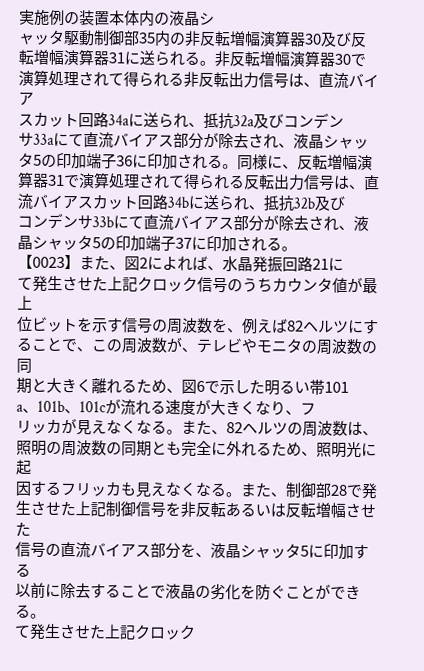実施例の装置本体内の液晶シ
ャッタ駆動制御部35内の非反転増幅演算器30及び反
転増幅演算器31に送られる。非反転増幅演算器30で
演算処理されて得られる非反転出力信号は、直流バイア
スカット回路34aに送られ、抵抗32a及びコンデン
サ33aにて直流バイアス部分が除去され、液晶シャッ
タ5の印加端子36に印加される。同様に、反転増幅演
算器31で演算処理されて得られる反転出力信号は、直
流バイアスカット回路34bに送られ、抵抗32b及び
コンデンサ33bにて直流バイアス部分が除去され、液
晶シャッタ5の印加端子37に印加される。
【0023】また、図2によれば、水晶発振回路21に
て発生させた上記クロック信号のうちカウンタ値が最上
位ビットを示す信号の周波数を、例えば82ヘルツにす
ることで、この周波数が、テレビやモニタの周波数の同
期と大きく離れるため、図6で示した明るい帯101
a、101b、101cが流れる速度が大きくなり、フ
リッカが見えなくなる。また、82ヘルツの周波数は、
照明の周波数の同期とも完全に外れるため、照明光に起
因するフリッカも見えなくなる。また、制御部28で発
生させた上記制御信号を非反転あるいは反転増幅させた
信号の直流バイアス部分を、液晶シャッタ5に印加する
以前に除去することで液晶の劣化を防ぐことができる。
て発生させた上記クロック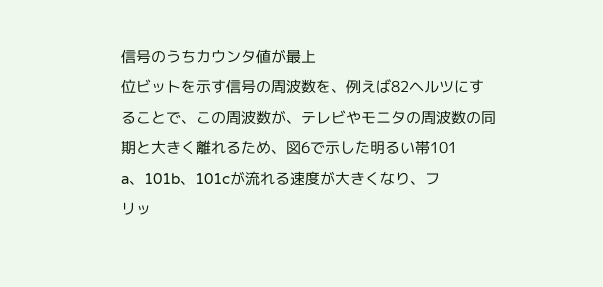信号のうちカウンタ値が最上
位ビットを示す信号の周波数を、例えば82ヘルツにす
ることで、この周波数が、テレビやモニタの周波数の同
期と大きく離れるため、図6で示した明るい帯101
a、101b、101cが流れる速度が大きくなり、フ
リッ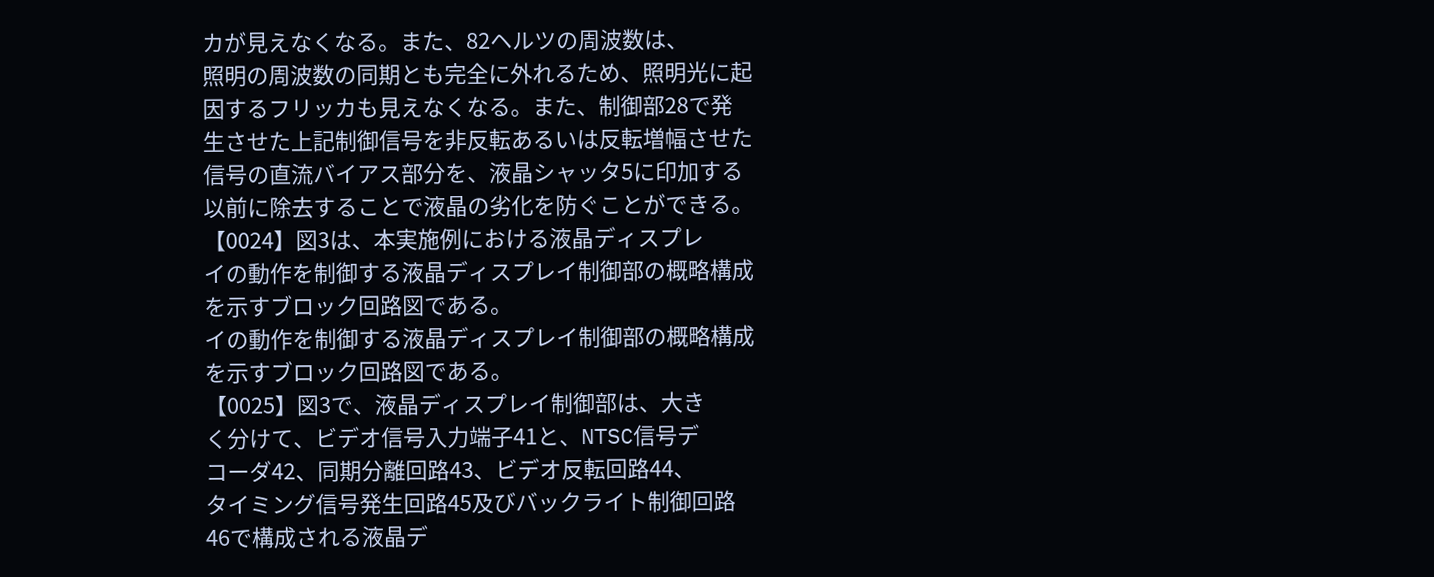カが見えなくなる。また、82ヘルツの周波数は、
照明の周波数の同期とも完全に外れるため、照明光に起
因するフリッカも見えなくなる。また、制御部28で発
生させた上記制御信号を非反転あるいは反転増幅させた
信号の直流バイアス部分を、液晶シャッタ5に印加する
以前に除去することで液晶の劣化を防ぐことができる。
【0024】図3は、本実施例における液晶ディスプレ
イの動作を制御する液晶ディスプレイ制御部の概略構成
を示すブロック回路図である。
イの動作を制御する液晶ディスプレイ制御部の概略構成
を示すブロック回路図である。
【0025】図3で、液晶ディスプレイ制御部は、大き
く分けて、ビデオ信号入力端子41と、NTSC信号デ
コーダ42、同期分離回路43、ビデオ反転回路44、
タイミング信号発生回路45及びバックライト制御回路
46で構成される液晶デ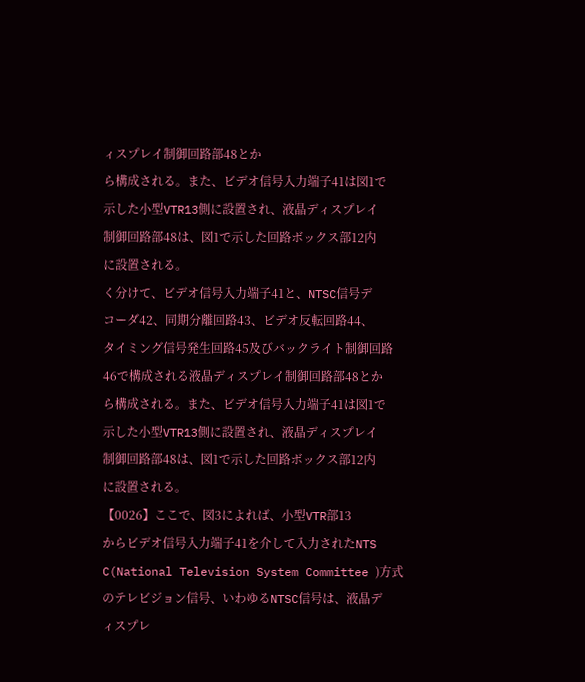ィスプレイ制御回路部48とか
ら構成される。また、ビデオ信号入力端子41は図1で
示した小型VTR13側に設置され、液晶ディスプレイ
制御回路部48は、図1で示した回路ボックス部12内
に設置される。
く分けて、ビデオ信号入力端子41と、NTSC信号デ
コーダ42、同期分離回路43、ビデオ反転回路44、
タイミング信号発生回路45及びバックライト制御回路
46で構成される液晶ディスプレイ制御回路部48とか
ら構成される。また、ビデオ信号入力端子41は図1で
示した小型VTR13側に設置され、液晶ディスプレイ
制御回路部48は、図1で示した回路ボックス部12内
に設置される。
【0026】ここで、図3によれば、小型VTR部13
からビデオ信号入力端子41を介して入力されたNTS
C(National Television System Committee )方式
のテレビジョン信号、いわゆるNTSC信号は、液晶デ
ィスプレ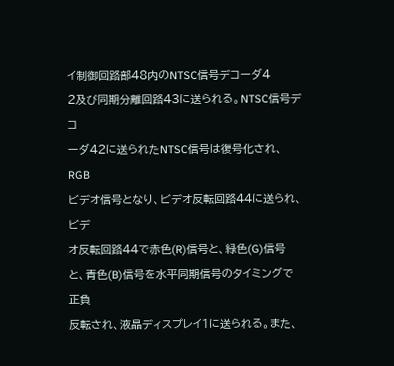イ制御回路部48内のNTSC信号デコーダ4
2及び同期分離回路43に送られる。NTSC信号デコ
ーダ42に送られたNTSC信号は復号化され、RGB
ビデオ信号となり、ビデオ反転回路44に送られ、ビデ
オ反転回路44で赤色(R)信号と、緑色(G)信号
と、青色(B)信号を水平同期信号のタイミングで正負
反転され、液晶ディスプレイ1に送られる。また、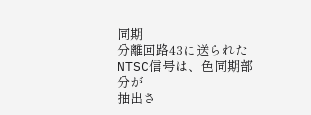同期
分離回路43に送られたNTSC信号は、色同期部分が
抽出さ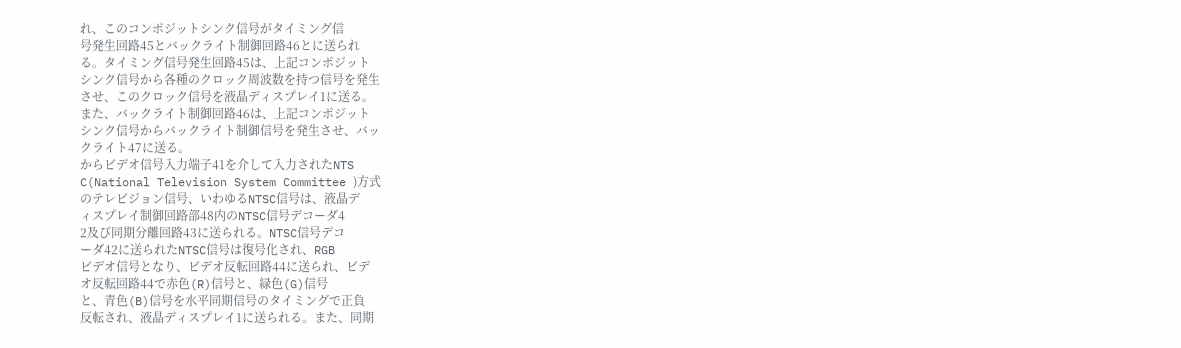れ、このコンポジットシンク信号がタイミング信
号発生回路45とバックライト制御回路46とに送られ
る。タイミング信号発生回路45は、上記コンポジット
シンク信号から各種のクロック周波数を持つ信号を発生
させ、このクロック信号を液晶ディスプレイ1に送る。
また、バックライト制御回路46は、上記コンポジット
シンク信号からバックライト制御信号を発生させ、バッ
クライト47に送る。
からビデオ信号入力端子41を介して入力されたNTS
C(National Television System Committee )方式
のテレビジョン信号、いわゆるNTSC信号は、液晶デ
ィスプレイ制御回路部48内のNTSC信号デコーダ4
2及び同期分離回路43に送られる。NTSC信号デコ
ーダ42に送られたNTSC信号は復号化され、RGB
ビデオ信号となり、ビデオ反転回路44に送られ、ビデ
オ反転回路44で赤色(R)信号と、緑色(G)信号
と、青色(B)信号を水平同期信号のタイミングで正負
反転され、液晶ディスプレイ1に送られる。また、同期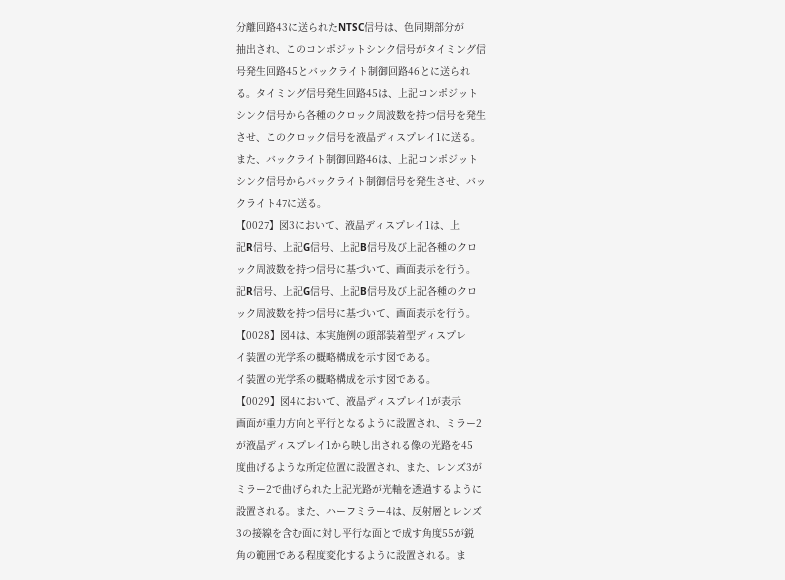分離回路43に送られたNTSC信号は、色同期部分が
抽出され、このコンポジットシンク信号がタイミング信
号発生回路45とバックライト制御回路46とに送られ
る。タイミング信号発生回路45は、上記コンポジット
シンク信号から各種のクロック周波数を持つ信号を発生
させ、このクロック信号を液晶ディスプレイ1に送る。
また、バックライト制御回路46は、上記コンポジット
シンク信号からバックライト制御信号を発生させ、バッ
クライト47に送る。
【0027】図3において、液晶ディスプレイ1は、上
記R信号、上記G信号、上記B信号及び上記各種のクロ
ック周波数を持つ信号に基づいて、画面表示を行う。
記R信号、上記G信号、上記B信号及び上記各種のクロ
ック周波数を持つ信号に基づいて、画面表示を行う。
【0028】図4は、本実施例の頭部装着型ディスプレ
イ装置の光学系の概略構成を示す図である。
イ装置の光学系の概略構成を示す図である。
【0029】図4において、液晶ディスプレイ1が表示
画面が重力方向と平行となるように設置され、ミラー2
が液晶ディスプレイ1から映し出される像の光路を45
度曲げるような所定位置に設置され、また、レンズ3が
ミラー2で曲げられた上記光路が光軸を透過するように
設置される。また、ハーフミラー4は、反射層とレンズ
3の接線を含む面に対し平行な面とで成す角度55が鋭
角の範囲である程度変化するように設置される。ま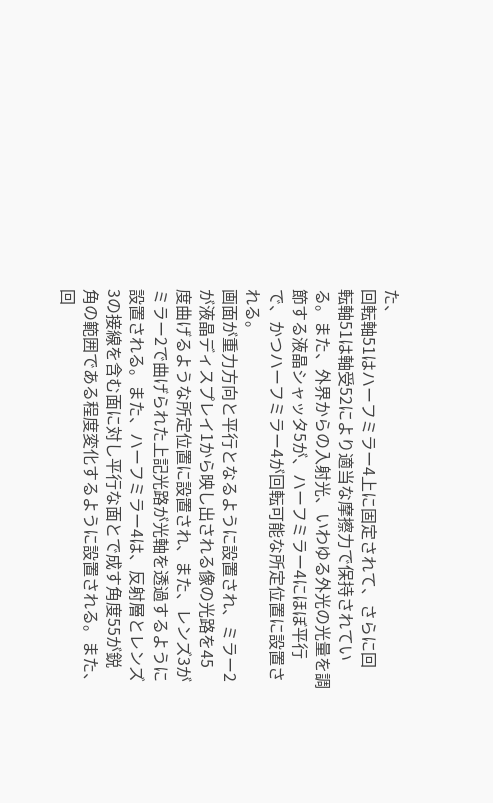た、
回転軸51はハーフミラー4上に固定されて、さらに回
転軸51は軸受52により適当な摩擦力で保持されてい
る。また、外界からの入射光、いわゆる外光の光量を調
節する液晶シャッタ5が、ハーフミラー4にほぼ平行
で、かつハーフミラー4が回転可能な所定位置に設置さ
れる。
画面が重力方向と平行となるように設置され、ミラー2
が液晶ディスプレイ1から映し出される像の光路を45
度曲げるような所定位置に設置され、また、レンズ3が
ミラー2で曲げられた上記光路が光軸を透過するように
設置される。また、ハーフミラー4は、反射層とレンズ
3の接線を含む面に対し平行な面とで成す角度55が鋭
角の範囲である程度変化するように設置される。また、
回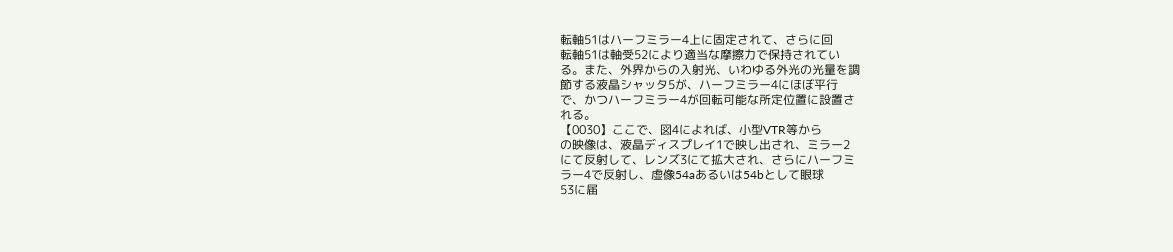転軸51はハーフミラー4上に固定されて、さらに回
転軸51は軸受52により適当な摩擦力で保持されてい
る。また、外界からの入射光、いわゆる外光の光量を調
節する液晶シャッタ5が、ハーフミラー4にほぼ平行
で、かつハーフミラー4が回転可能な所定位置に設置さ
れる。
【0030】ここで、図4によれば、小型VTR等から
の映像は、液晶ディスプレイ1で映し出され、ミラー2
にて反射して、レンズ3にて拡大され、さらにハーフミ
ラー4で反射し、虚像54aあるいは54bとして眼球
53に届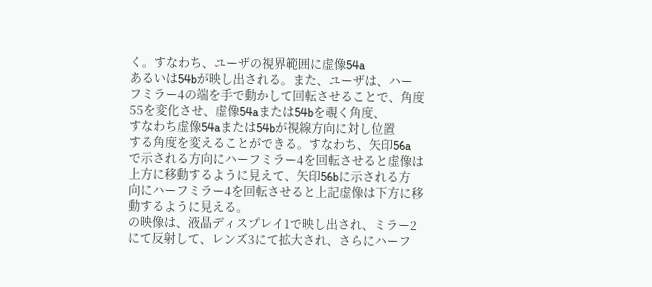く。すなわち、ユーザの視界範囲に虚像54a
あるいは54bが映し出される。また、ユーザは、ハー
フミラー4の端を手で動かして回転させることで、角度
55を変化させ、虚像54aまたは54bを覗く角度、
すなわち虚像54aまたは54bが視線方向に対し位置
する角度を変えることができる。すなわち、矢印56a
で示される方向にハーフミラー4を回転させると虚像は
上方に移動するように見えて、矢印56bに示される方
向にハーフミラー4を回転させると上記虚像は下方に移
動するように見える。
の映像は、液晶ディスプレイ1で映し出され、ミラー2
にて反射して、レンズ3にて拡大され、さらにハーフ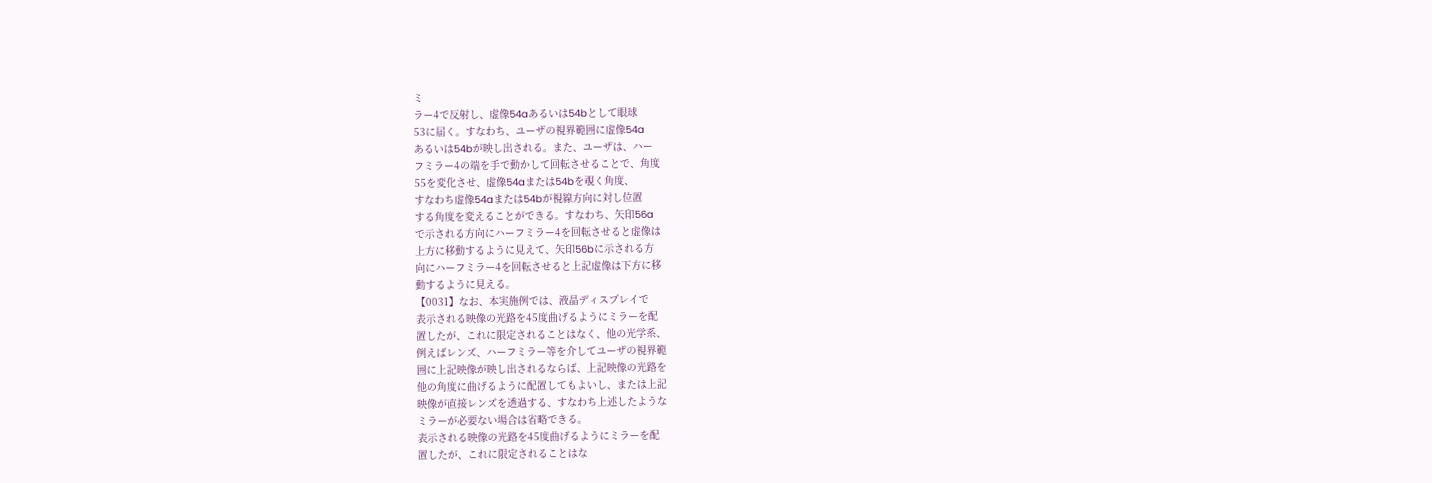ミ
ラー4で反射し、虚像54aあるいは54bとして眼球
53に届く。すなわち、ユーザの視界範囲に虚像54a
あるいは54bが映し出される。また、ユーザは、ハー
フミラー4の端を手で動かして回転させることで、角度
55を変化させ、虚像54aまたは54bを覗く角度、
すなわち虚像54aまたは54bが視線方向に対し位置
する角度を変えることができる。すなわち、矢印56a
で示される方向にハーフミラー4を回転させると虚像は
上方に移動するように見えて、矢印56bに示される方
向にハーフミラー4を回転させると上記虚像は下方に移
動するように見える。
【0031】なお、本実施例では、液晶ディスプレイで
表示される映像の光路を45度曲げるようにミラーを配
置したが、これに限定されることはなく、他の光学系、
例えばレンズ、ハーフミラー等を介してユーザの視界範
囲に上記映像が映し出されるならば、上記映像の光路を
他の角度に曲げるように配置してもよいし、または上記
映像が直接レンズを透過する、すなわち上述したような
ミラーが必要ない場合は省略できる。
表示される映像の光路を45度曲げるようにミラーを配
置したが、これに限定されることはな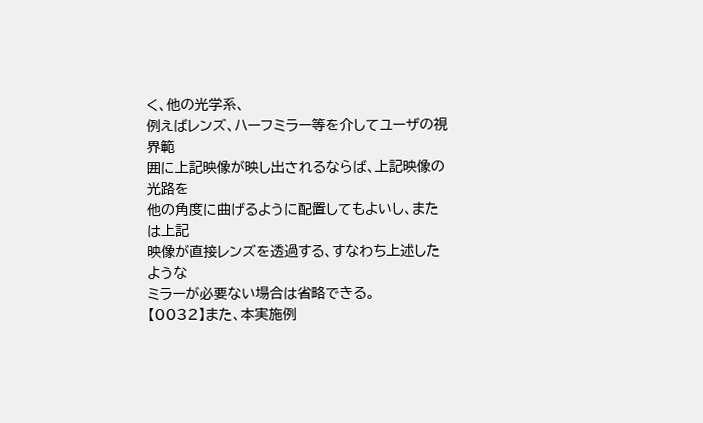く、他の光学系、
例えばレンズ、ハーフミラー等を介してユーザの視界範
囲に上記映像が映し出されるならば、上記映像の光路を
他の角度に曲げるように配置してもよいし、または上記
映像が直接レンズを透過する、すなわち上述したような
ミラーが必要ない場合は省略できる。
【0032】また、本実施例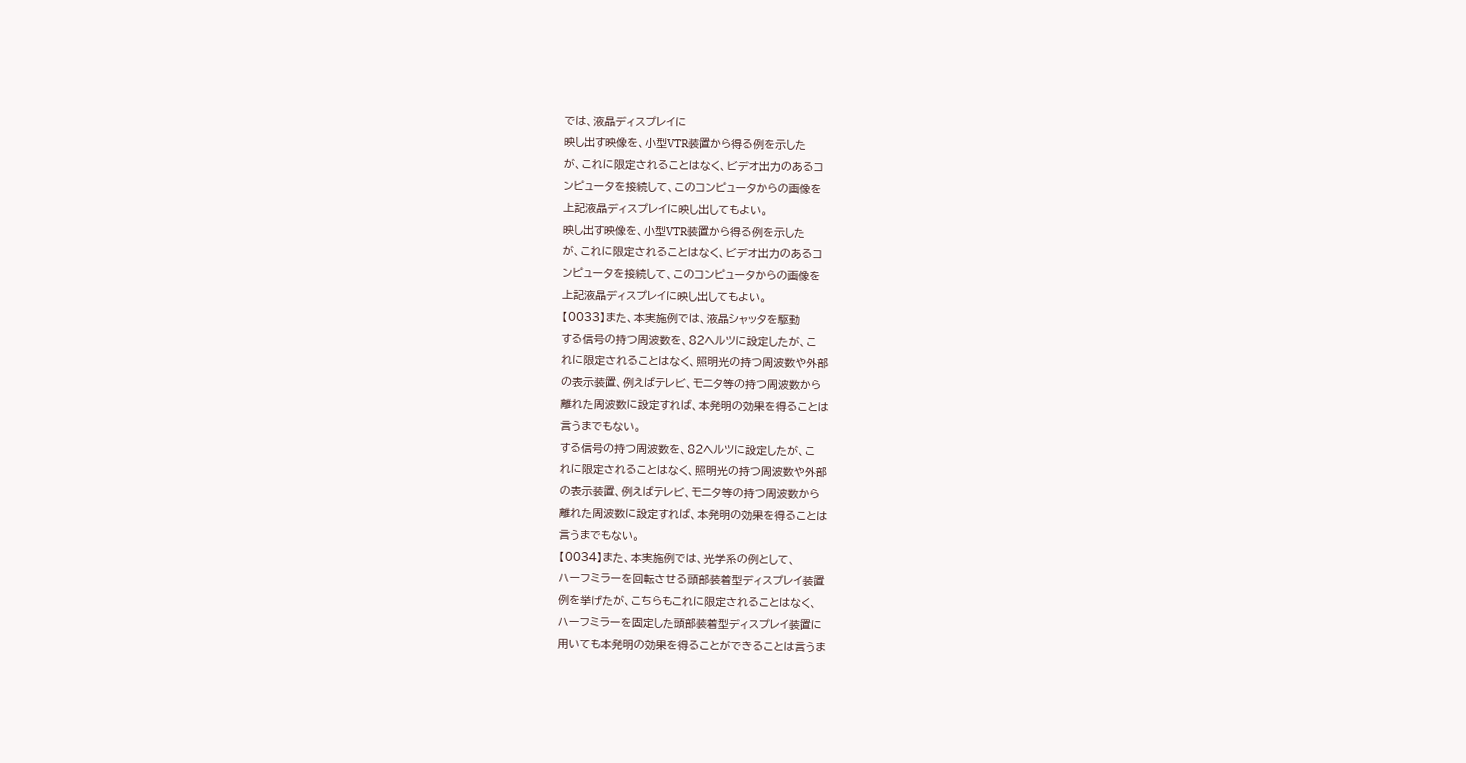では、液晶ディスプレイに
映し出す映像を、小型VTR装置から得る例を示した
が、これに限定されることはなく、ビデオ出力のあるコ
ンピュータを接続して、このコンピュータからの画像を
上記液晶ディスプレイに映し出してもよい。
映し出す映像を、小型VTR装置から得る例を示した
が、これに限定されることはなく、ビデオ出力のあるコ
ンピュータを接続して、このコンピュータからの画像を
上記液晶ディスプレイに映し出してもよい。
【0033】また、本実施例では、液晶シャッタを駆動
する信号の持つ周波数を、82ヘルツに設定したが、こ
れに限定されることはなく、照明光の持つ周波数や外部
の表示装置、例えばテレビ、モニタ等の持つ周波数から
離れた周波数に設定すれば、本発明の効果を得ることは
言うまでもない。
する信号の持つ周波数を、82ヘルツに設定したが、こ
れに限定されることはなく、照明光の持つ周波数や外部
の表示装置、例えばテレビ、モニタ等の持つ周波数から
離れた周波数に設定すれば、本発明の効果を得ることは
言うまでもない。
【0034】また、本実施例では、光学系の例として、
ハーフミラーを回転させる頭部装着型ディスプレイ装置
例を挙げたが、こちらもこれに限定されることはなく、
ハーフミラーを固定した頭部装着型ディスプレイ装置に
用いても本発明の効果を得ることができることは言うま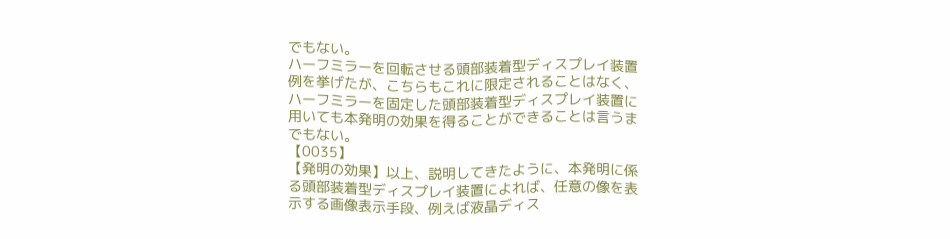でもない。
ハーフミラーを回転させる頭部装着型ディスプレイ装置
例を挙げたが、こちらもこれに限定されることはなく、
ハーフミラーを固定した頭部装着型ディスプレイ装置に
用いても本発明の効果を得ることができることは言うま
でもない。
【0035】
【発明の効果】以上、説明してきたように、本発明に係
る頭部装着型ディスプレイ装置によれば、任意の像を表
示する画像表示手段、例えば液晶ディス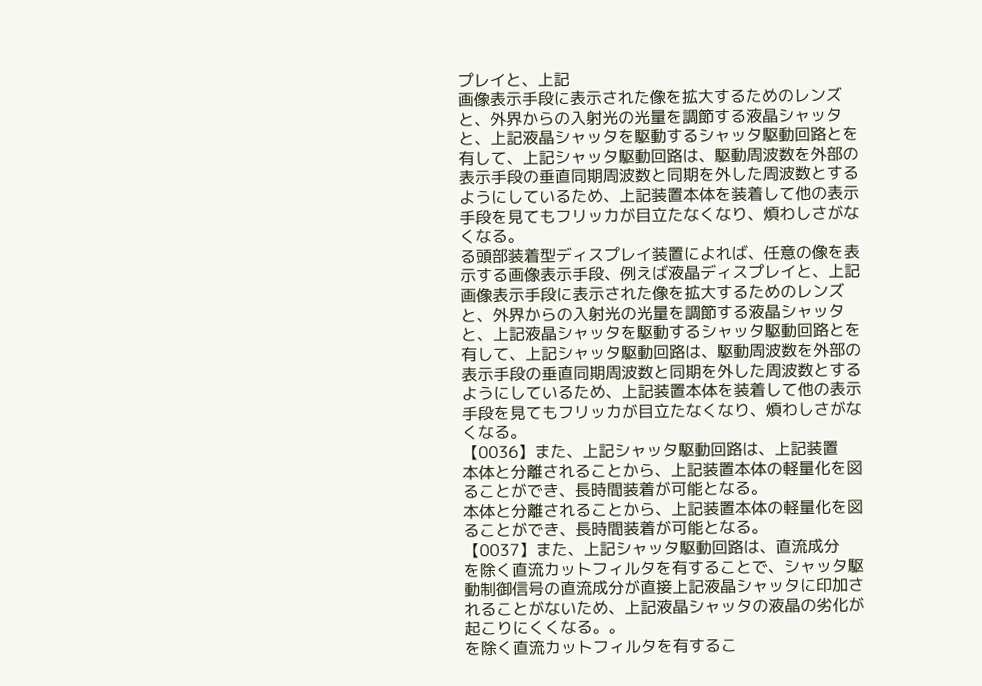プレイと、上記
画像表示手段に表示された像を拡大するためのレンズ
と、外界からの入射光の光量を調節する液晶シャッタ
と、上記液晶シャッタを駆動するシャッタ駆動回路とを
有して、上記シャッタ駆動回路は、駆動周波数を外部の
表示手段の垂直同期周波数と同期を外した周波数とする
ようにしているため、上記装置本体を装着して他の表示
手段を見てもフリッカが目立たなくなり、煩わしさがな
くなる。
る頭部装着型ディスプレイ装置によれば、任意の像を表
示する画像表示手段、例えば液晶ディスプレイと、上記
画像表示手段に表示された像を拡大するためのレンズ
と、外界からの入射光の光量を調節する液晶シャッタ
と、上記液晶シャッタを駆動するシャッタ駆動回路とを
有して、上記シャッタ駆動回路は、駆動周波数を外部の
表示手段の垂直同期周波数と同期を外した周波数とする
ようにしているため、上記装置本体を装着して他の表示
手段を見てもフリッカが目立たなくなり、煩わしさがな
くなる。
【0036】また、上記シャッタ駆動回路は、上記装置
本体と分離されることから、上記装置本体の軽量化を図
ることができ、長時間装着が可能となる。
本体と分離されることから、上記装置本体の軽量化を図
ることができ、長時間装着が可能となる。
【0037】また、上記シャッタ駆動回路は、直流成分
を除く直流カットフィルタを有することで、シャッタ駆
動制御信号の直流成分が直接上記液晶シャッタに印加さ
れることがないため、上記液晶シャッタの液晶の劣化が
起こりにくくなる。。
を除く直流カットフィルタを有するこ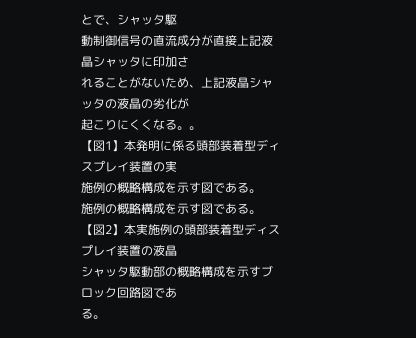とで、シャッタ駆
動制御信号の直流成分が直接上記液晶シャッタに印加さ
れることがないため、上記液晶シャッタの液晶の劣化が
起こりにくくなる。。
【図1】本発明に係る頭部装着型ディスプレイ装置の実
施例の概略構成を示す図である。
施例の概略構成を示す図である。
【図2】本実施例の頭部装着型ディスプレイ装置の液晶
シャッタ駆動部の概略構成を示すブロック回路図であ
る。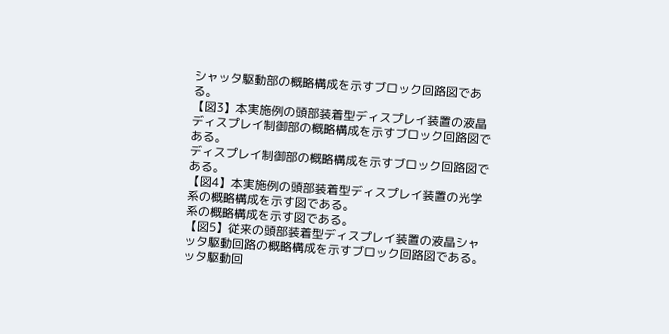シャッタ駆動部の概略構成を示すブロック回路図であ
る。
【図3】本実施例の頭部装着型ディスプレイ装置の液晶
ディスプレイ制御部の概略構成を示すブロック回路図で
ある。
ディスプレイ制御部の概略構成を示すブロック回路図で
ある。
【図4】本実施例の頭部装着型ディスプレイ装置の光学
系の概略構成を示す図である。
系の概略構成を示す図である。
【図5】従来の頭部装着型ディスプレイ装置の液晶シャ
ッタ駆動回路の概略構成を示すブロック回路図である。
ッタ駆動回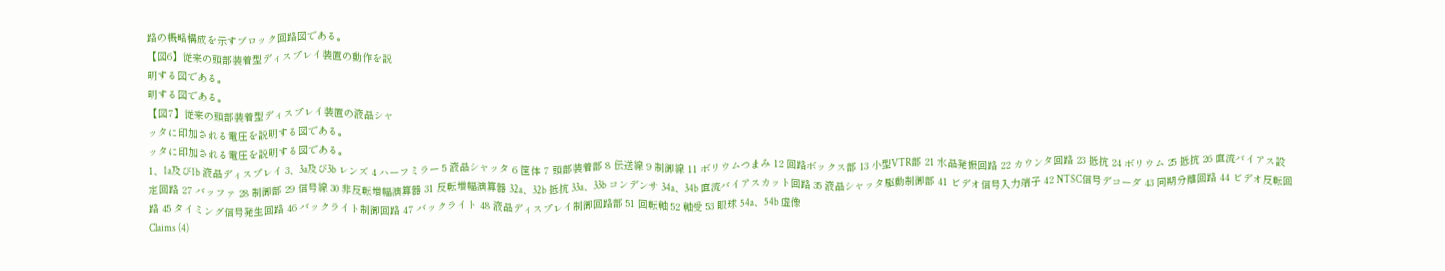路の概略構成を示すブロック回路図である。
【図6】従来の頭部装着型ディスプレイ装置の動作を説
明する図である。
明する図である。
【図7】従来の頭部装着型ディスプレイ装置の液晶シャ
ッタに印加される電圧を説明する図である。
ッタに印加される電圧を説明する図である。
1、1a及び1b 液晶ディスプレイ 3、3a及び3b レンズ 4 ハーフミラー 5 液晶シャッタ 6 筐体 7 頭部装着部 8 伝送線 9 制御線 11 ボリウムつまみ 12 回路ボックス部 13 小型VTR部 21 水晶発振回路 22 カウンタ回路 23 抵抗 24 ボリウム 25 抵抗 26 直流バイアス設定回路 27 バッファ 28 制御部 29 信号線 30 非反転増幅演算器 31 反転増幅演算器 32a、32b 抵抗 33a、33b コンデンサ 34a、34b 直流バイアスカット回路 35 液晶シャッタ駆動制御部 41 ビデオ信号入力端子 42 NTSC信号デコーダ 43 同期分離回路 44 ビデオ反転回路 45 タイミング信号発生回路 46 バックライト制御回路 47 バックライト 48 液晶ディスプレイ制御回路部 51 回転軸 52 軸受 53 眼球 54a、54b 虚像
Claims (4)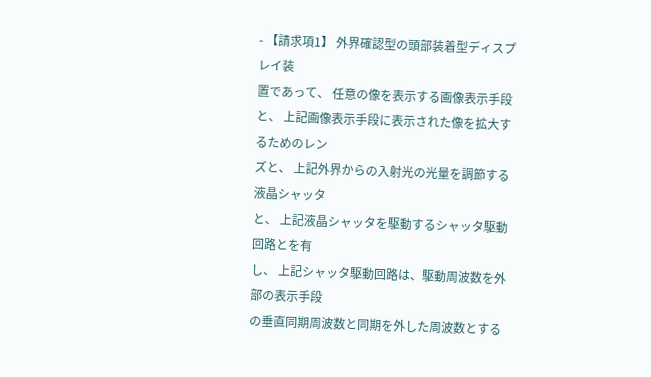- 【請求項1】 外界確認型の頭部装着型ディスプレイ装
置であって、 任意の像を表示する画像表示手段と、 上記画像表示手段に表示された像を拡大するためのレン
ズと、 上記外界からの入射光の光量を調節する液晶シャッタ
と、 上記液晶シャッタを駆動するシャッタ駆動回路とを有
し、 上記シャッタ駆動回路は、駆動周波数を外部の表示手段
の垂直同期周波数と同期を外した周波数とする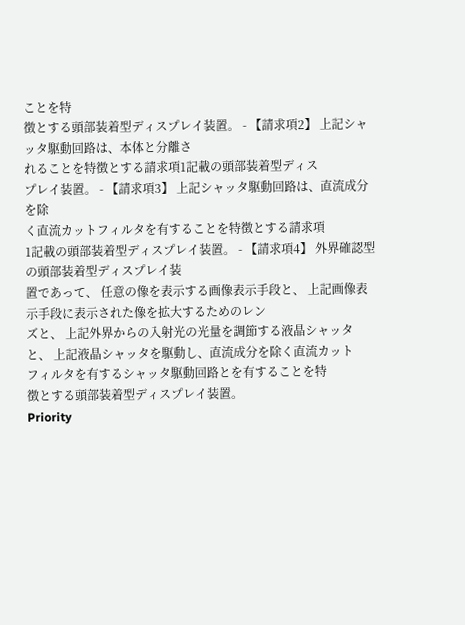ことを特
徴とする頭部装着型ディスプレイ装置。 - 【請求項2】 上記シャッタ駆動回路は、本体と分離さ
れることを特徴とする請求項1記載の頭部装着型ディス
プレイ装置。 - 【請求項3】 上記シャッタ駆動回路は、直流成分を除
く直流カットフィルタを有することを特徴とする請求項
1記載の頭部装着型ディスプレイ装置。 - 【請求項4】 外界確認型の頭部装着型ディスプレイ装
置であって、 任意の像を表示する画像表示手段と、 上記画像表示手段に表示された像を拡大するためのレン
ズと、 上記外界からの入射光の光量を調節する液晶シャッタ
と、 上記液晶シャッタを駆動し、直流成分を除く直流カット
フィルタを有するシャッタ駆動回路とを有することを特
徴とする頭部装着型ディスプレイ装置。
Priority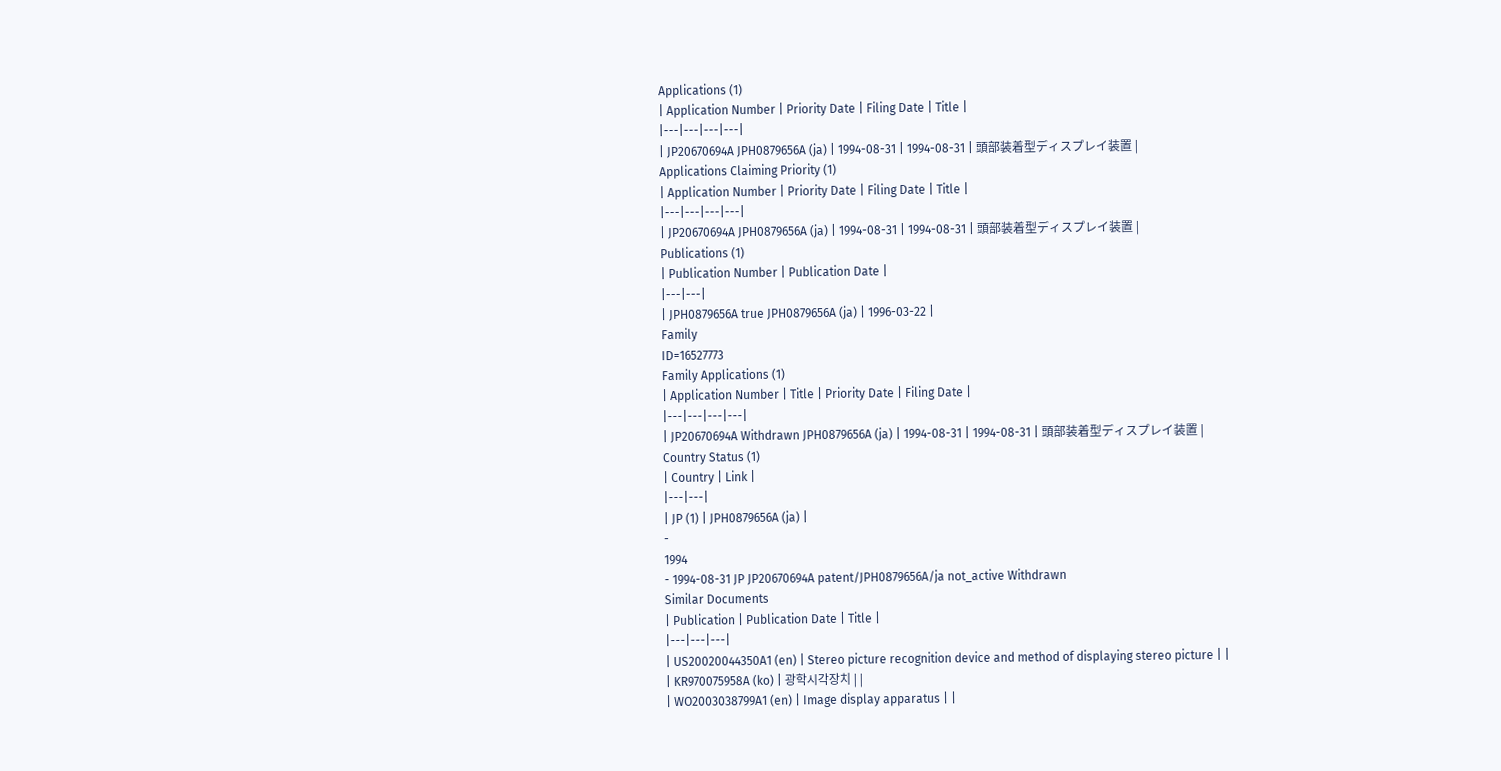Applications (1)
| Application Number | Priority Date | Filing Date | Title |
|---|---|---|---|
| JP20670694A JPH0879656A (ja) | 1994-08-31 | 1994-08-31 | 頭部装着型ディスプレイ装置 |
Applications Claiming Priority (1)
| Application Number | Priority Date | Filing Date | Title |
|---|---|---|---|
| JP20670694A JPH0879656A (ja) | 1994-08-31 | 1994-08-31 | 頭部装着型ディスプレイ装置 |
Publications (1)
| Publication Number | Publication Date |
|---|---|
| JPH0879656A true JPH0879656A (ja) | 1996-03-22 |
Family
ID=16527773
Family Applications (1)
| Application Number | Title | Priority Date | Filing Date |
|---|---|---|---|
| JP20670694A Withdrawn JPH0879656A (ja) | 1994-08-31 | 1994-08-31 | 頭部装着型ディスプレイ装置 |
Country Status (1)
| Country | Link |
|---|---|
| JP (1) | JPH0879656A (ja) |
-
1994
- 1994-08-31 JP JP20670694A patent/JPH0879656A/ja not_active Withdrawn
Similar Documents
| Publication | Publication Date | Title |
|---|---|---|
| US20020044350A1 (en) | Stereo picture recognition device and method of displaying stereo picture | |
| KR970075958A (ko) | 광학시각장치 | |
| WO2003038799A1 (en) | Image display apparatus | |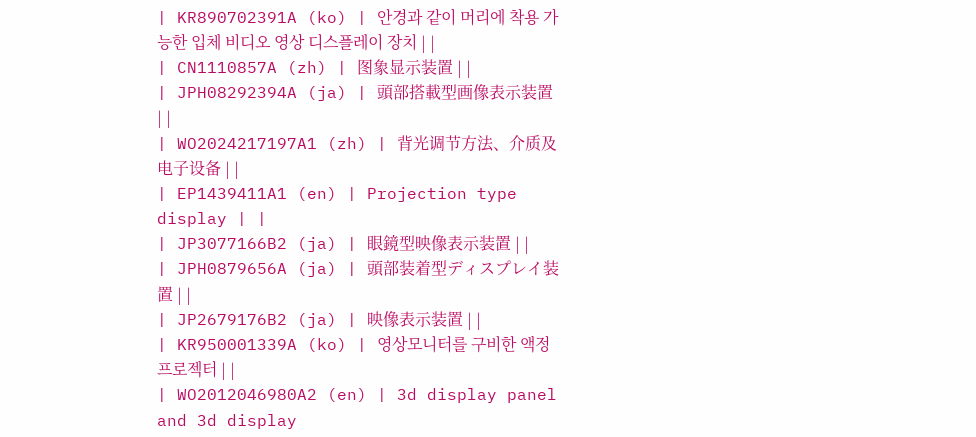| KR890702391A (ko) | 안경과 같이 머리에 착용 가능한 입체 비디오 영상 디스플레이 장치 | |
| CN1110857A (zh) | 图象显示装置 | |
| JPH08292394A (ja) | 頭部搭載型画像表示装置 | |
| WO2024217197A1 (zh) | 背光调节方法、介质及电子设备 | |
| EP1439411A1 (en) | Projection type display | |
| JP3077166B2 (ja) | 眼鏡型映像表示装置 | |
| JPH0879656A (ja) | 頭部装着型ディスプレイ装置 | |
| JP2679176B2 (ja) | 映像表示装置 | |
| KR950001339A (ko) | 영상모니터를 구비한 액정프로젝터 | |
| WO2012046980A2 (en) | 3d display panel and 3d display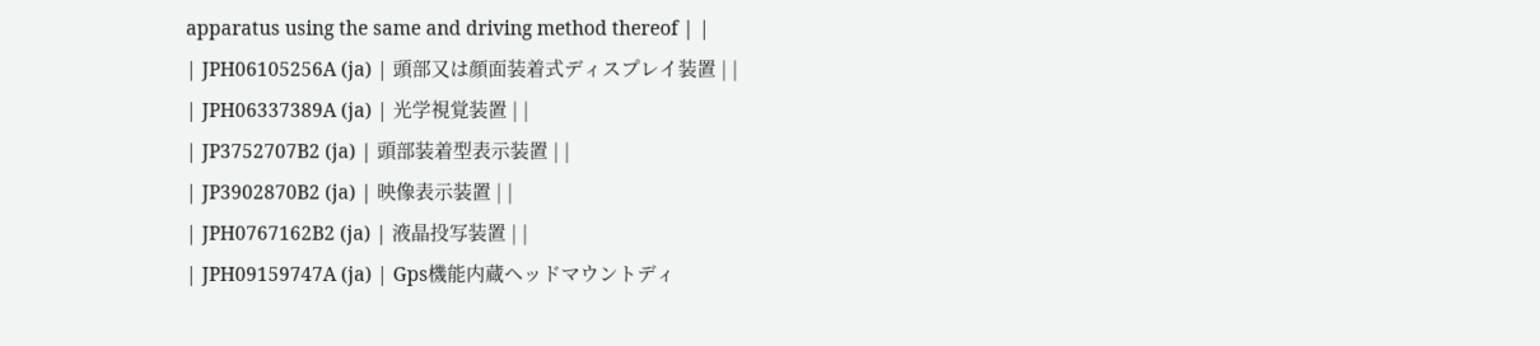apparatus using the same and driving method thereof | |
| JPH06105256A (ja) | 頭部又は顔面装着式ディスプレイ装置 | |
| JPH06337389A (ja) | 光学視覚装置 | |
| JP3752707B2 (ja) | 頭部装着型表示装置 | |
| JP3902870B2 (ja) | 映像表示装置 | |
| JPH0767162B2 (ja) | 液晶投写装置 | |
| JPH09159747A (ja) | Gps機能内蔵ヘッドマウントディ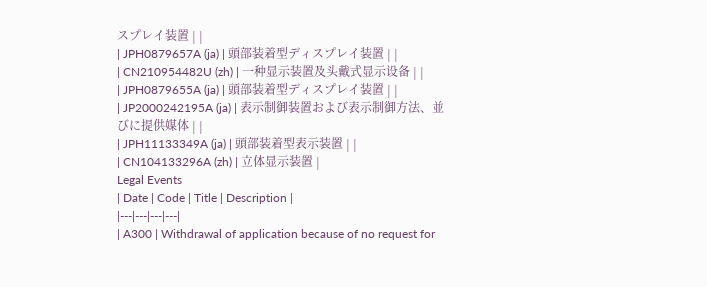スプレイ装置 | |
| JPH0879657A (ja) | 頭部装着型ディスプレイ装置 | |
| CN210954482U (zh) | 一种显示装置及头戴式显示设备 | |
| JPH0879655A (ja) | 頭部装着型ディスプレイ装置 | |
| JP2000242195A (ja) | 表示制御装置および表示制御方法、並びに提供媒体 | |
| JPH11133349A (ja) | 頭部装着型表示装置 | |
| CN104133296A (zh) | 立体显示装置 |
Legal Events
| Date | Code | Title | Description |
|---|---|---|---|
| A300 | Withdrawal of application because of no request for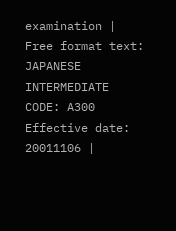examination |
Free format text: JAPANESE INTERMEDIATE CODE: A300 Effective date: 20011106 |